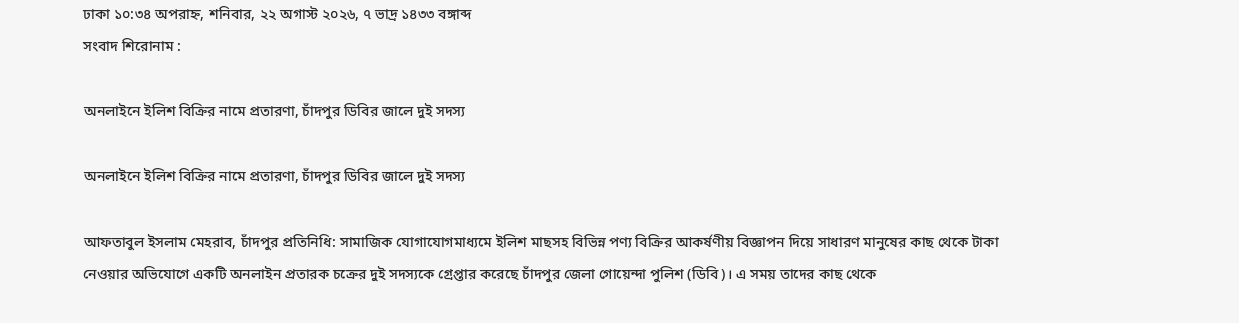ঢাকা ১০:৩৪ অপরাহ্ন, শনিবার, ২২ অগাস্ট ২০২৬, ৭ ভাদ্র ১৪৩৩ বঙ্গাব্দ
সংবাদ শিরোনাম :

অনলাইনে ইলিশ বিক্রির নামে প্রতারণা, চাঁদপুর ডিবির জালে দুই সদস্য

অনলাইনে ইলিশ বিক্রির নামে প্রতারণা, চাঁদপুর ডিবির জালে দুই সদস্য

আফতাবুল ইসলাম মেহরাব, চাঁদপুর প্রতিনিধি: সামাজিক যোগাযোগমাধ্যমে ইলিশ মাছসহ বিভিন্ন পণ্য বিক্রির আকর্ষণীয় বিজ্ঞাপন দিয়ে সাধারণ মানুষের কাছ থেকে টাকা নেওয়ার অভিযোগে একটি অনলাইন প্রতারক চক্রের দুই সদস্যকে গ্রেপ্তার করেছে চাঁদপুর জেলা গোয়েন্দা পুলিশ (ডিবি)। এ সময় তাদের কাছ থেকে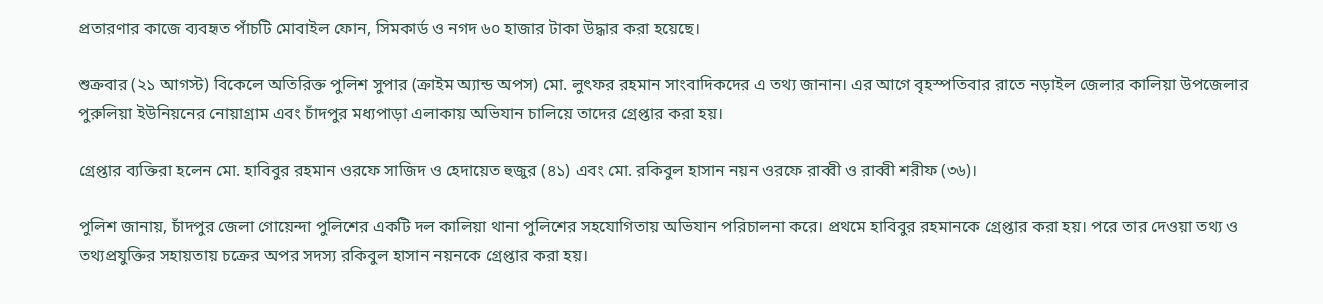প্রতারণার কাজে ব্যবহৃত পাঁচটি মোবাইল ফোন, সিমকার্ড ও নগদ ৬০ হাজার টাকা উদ্ধার করা হয়েছে।

শুক্রবার (২১ আগস্ট) বিকেলে অতিরিক্ত পুলিশ সুপার (ক্রাইম অ্যান্ড অপস) মো. লুৎফর রহমান সাংবাদিকদের এ তথ্য জানান। এর আগে বৃহস্পতিবার রাতে নড়াইল জেলার কালিয়া উপজেলার পুরুলিয়া ইউনিয়নের নোয়াগ্রাম এবং চাঁদপুর মধ্যপাড়া এলাকায় অভিযান চালিয়ে তাদের গ্রেপ্তার করা হয়।

গ্রেপ্তার ব্যক্তিরা হলেন মো. হাবিবুর রহমান ওরফে সাজিদ ও হেদায়েত হুজুর (৪১) এবং মো. রকিবুল হাসান নয়ন ওরফে রাব্বী ও রাব্বী শরীফ (৩৬)।

পুলিশ জানায়, চাঁদপুর জেলা গোয়েন্দা পুলিশের একটি দল কালিয়া থানা পুলিশের সহযোগিতায় অভিযান পরিচালনা করে। প্রথমে হাবিবুর রহমানকে গ্রেপ্তার করা হয়। পরে তার দেওয়া তথ্য ও তথ্যপ্রযুক্তির সহায়তায় চক্রের অপর সদস্য রকিবুল হাসান নয়নকে গ্রেপ্তার করা হয়।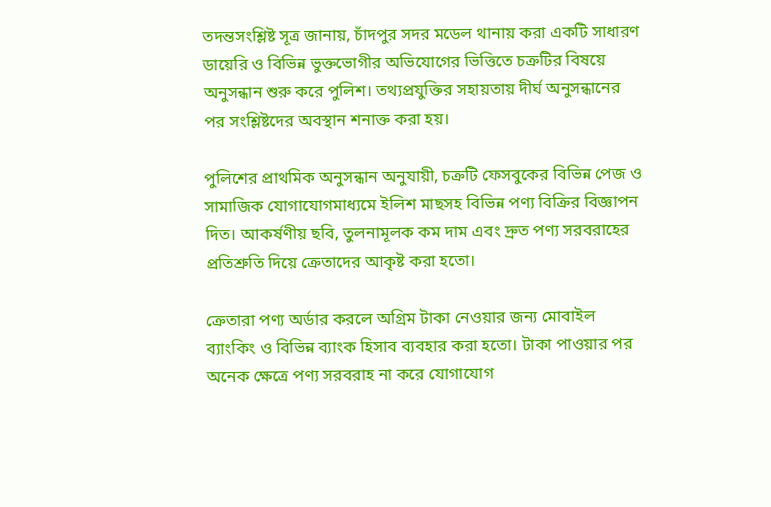তদন্তসংশ্লিষ্ট সূত্র জানায়, চাঁদপুর সদর মডেল থানায় করা একটি সাধারণ ডায়েরি ও বিভিন্ন ভুক্তভোগীর অভিযোগের ভিত্তিতে চক্রটির বিষয়ে অনুসন্ধান শুরু করে পুলিশ। তথ্যপ্রযুক্তির সহায়তায় দীর্ঘ অনুসন্ধানের পর সংশ্লিষ্টদের অবস্থান শনাক্ত করা হয়।

পুলিশের প্রাথমিক অনুসন্ধান অনুযায়ী, চক্রটি ফেসবুকের বিভিন্ন পেজ ও সামাজিক যোগাযোগমাধ্যমে ইলিশ মাছসহ বিভিন্ন পণ্য বিক্রির বিজ্ঞাপন দিত। আকর্ষণীয় ছবি, তুলনামূলক কম দাম এবং দ্রুত পণ্য সরবরাহের প্রতিশ্রুতি দিয়ে ক্রেতাদের আকৃষ্ট করা হতো।

ক্রেতারা পণ্য অর্ডার করলে অগ্রিম টাকা নেওয়ার জন্য মোবাইল ব্যাংকিং ও বিভিন্ন ব্যাংক হিসাব ব্যবহার করা হতো। টাকা পাওয়ার পর অনেক ক্ষেত্রে পণ্য সরবরাহ না করে যোগাযোগ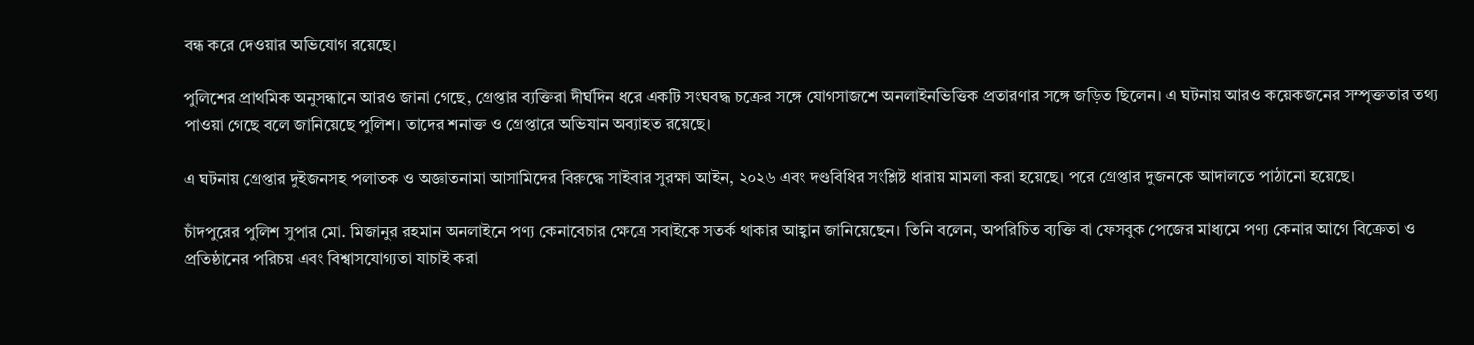বন্ধ করে দেওয়ার অভিযোগ রয়েছে।

পুলিশের প্রাথমিক অনুসন্ধানে আরও জানা গেছে, গ্রেপ্তার ব্যক্তিরা দীর্ঘদিন ধরে একটি সংঘবদ্ধ চক্রের সঙ্গে যোগসাজশে অনলাইনভিত্তিক প্রতারণার সঙ্গে জড়িত ছিলেন। এ ঘটনায় আরও কয়েকজনের সম্পৃক্ততার তথ্য পাওয়া গেছে বলে জানিয়েছে পুলিশ। তাদের শনাক্ত ও গ্রেপ্তারে অভিযান অব্যাহত রয়েছে।

এ ঘটনায় গ্রেপ্তার দুইজনসহ পলাতক ও অজ্ঞাতনামা আসামিদের বিরুদ্ধে সাইবার সুরক্ষা আইন, ২০২৬ এবং দণ্ডবিধির সংশ্লিষ্ট ধারায় মামলা করা হয়েছে। পরে গ্রেপ্তার দুজনকে আদালতে পাঠানো হয়েছে।

চাঁদপুরের পুলিশ সুপার মো. মিজানুর রহমান অনলাইনে পণ্য কেনাবেচার ক্ষেত্রে সবাইকে সতর্ক থাকার আহ্বান জানিয়েছেন। তিনি বলেন, অপরিচিত ব্যক্তি বা ফেসবুক পেজের মাধ্যমে পণ্য কেনার আগে বিক্রেতা ও প্রতিষ্ঠানের পরিচয় এবং বিশ্বাসযোগ্যতা যাচাই করা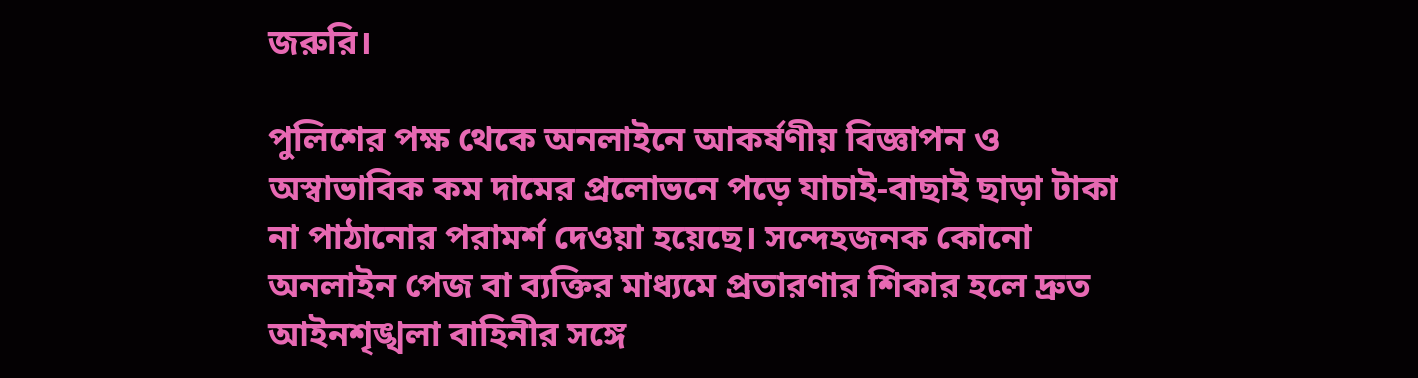জরুরি।

পুলিশের পক্ষ থেকে অনলাইনে আকর্ষণীয় বিজ্ঞাপন ও অস্বাভাবিক কম দামের প্রলোভনে পড়ে যাচাই-বাছাই ছাড়া টাকা না পাঠানোর পরামর্শ দেওয়া হয়েছে। সন্দেহজনক কোনো অনলাইন পেজ বা ব্যক্তির মাধ্যমে প্রতারণার শিকার হলে দ্রুত আইনশৃঙ্খলা বাহিনীর সঙ্গে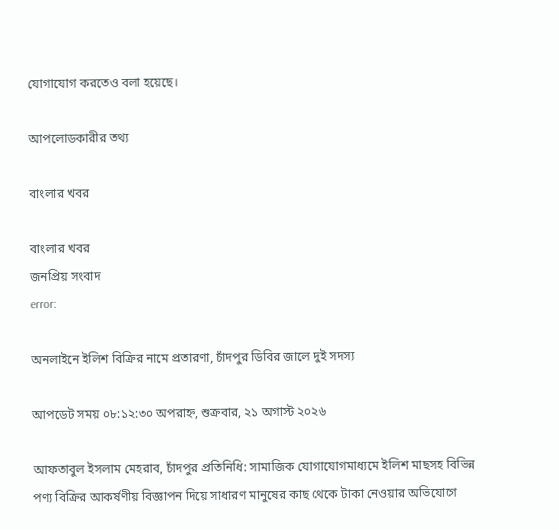যোগাযোগ করতেও বলা হয়েছে।

আপলোডকারীর তথ্য

বাংলার খবর

বাংলার খবর
জনপ্রিয় সংবাদ
error:

অনলাইনে ইলিশ বিক্রির নামে প্রতারণা, চাঁদপুর ডিবির জালে দুই সদস্য

আপডেট সময় ০৮:১২:৩০ অপরাহ্ন, শুক্রবার, ২১ অগাস্ট ২০২৬

আফতাবুল ইসলাম মেহরাব, চাঁদপুর প্রতিনিধি: সামাজিক যোগাযোগমাধ্যমে ইলিশ মাছসহ বিভিন্ন পণ্য বিক্রির আকর্ষণীয় বিজ্ঞাপন দিয়ে সাধারণ মানুষের কাছ থেকে টাকা নেওয়ার অভিযোগে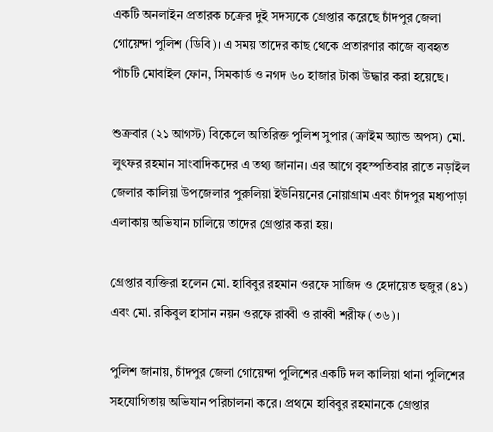একটি অনলাইন প্রতারক চক্রের দুই সদস্যকে গ্রেপ্তার করেছে চাঁদপুর জেলা গোয়েন্দা পুলিশ (ডিবি)। এ সময় তাদের কাছ থেকে প্রতারণার কাজে ব্যবহৃত পাঁচটি মোবাইল ফোন, সিমকার্ড ও নগদ ৬০ হাজার টাকা উদ্ধার করা হয়েছে।

শুক্রবার (২১ আগস্ট) বিকেলে অতিরিক্ত পুলিশ সুপার (ক্রাইম অ্যান্ড অপস) মো. লুৎফর রহমান সাংবাদিকদের এ তথ্য জানান। এর আগে বৃহস্পতিবার রাতে নড়াইল জেলার কালিয়া উপজেলার পুরুলিয়া ইউনিয়নের নোয়াগ্রাম এবং চাঁদপুর মধ্যপাড়া এলাকায় অভিযান চালিয়ে তাদের গ্রেপ্তার করা হয়।

গ্রেপ্তার ব্যক্তিরা হলেন মো. হাবিবুর রহমান ওরফে সাজিদ ও হেদায়েত হুজুর (৪১) এবং মো. রকিবুল হাসান নয়ন ওরফে রাব্বী ও রাব্বী শরীফ (৩৬)।

পুলিশ জানায়, চাঁদপুর জেলা গোয়েন্দা পুলিশের একটি দল কালিয়া থানা পুলিশের সহযোগিতায় অভিযান পরিচালনা করে। প্রথমে হাবিবুর রহমানকে গ্রেপ্তার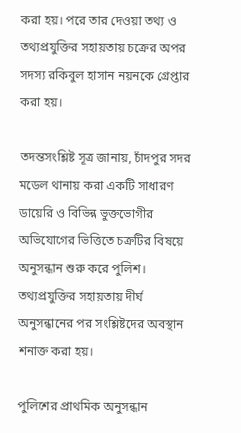করা হয়। পরে তার দেওয়া তথ্য ও তথ্যপ্রযুক্তির সহায়তায় চক্রের অপর সদস্য রকিবুল হাসান নয়নকে গ্রেপ্তার করা হয়।

তদন্তসংশ্লিষ্ট সূত্র জানায়, চাঁদপুর সদর মডেল থানায় করা একটি সাধারণ ডায়েরি ও বিভিন্ন ভুক্তভোগীর অভিযোগের ভিত্তিতে চক্রটির বিষয়ে অনুসন্ধান শুরু করে পুলিশ। তথ্যপ্রযুক্তির সহায়তায় দীর্ঘ অনুসন্ধানের পর সংশ্লিষ্টদের অবস্থান শনাক্ত করা হয়।

পুলিশের প্রাথমিক অনুসন্ধান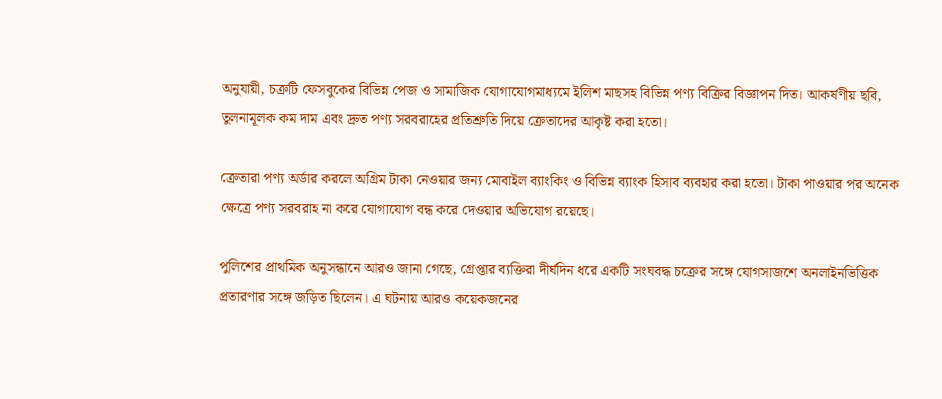অনুযায়ী, চক্রটি ফেসবুকের বিভিন্ন পেজ ও সামাজিক যোগাযোগমাধ্যমে ইলিশ মাছসহ বিভিন্ন পণ্য বিক্রির বিজ্ঞাপন দিত। আকর্ষণীয় ছবি, তুলনামূলক কম দাম এবং দ্রুত পণ্য সরবরাহের প্রতিশ্রুতি দিয়ে ক্রেতাদের আকৃষ্ট করা হতো।

ক্রেতারা পণ্য অর্ডার করলে অগ্রিম টাকা নেওয়ার জন্য মোবাইল ব্যাংকিং ও বিভিন্ন ব্যাংক হিসাব ব্যবহার করা হতো। টাকা পাওয়ার পর অনেক ক্ষেত্রে পণ্য সরবরাহ না করে যোগাযোগ বন্ধ করে দেওয়ার অভিযোগ রয়েছে।

পুলিশের প্রাথমিক অনুসন্ধানে আরও জানা গেছে, গ্রেপ্তার ব্যক্তিরা দীর্ঘদিন ধরে একটি সংঘবদ্ধ চক্রের সঙ্গে যোগসাজশে অনলাইনভিত্তিক প্রতারণার সঙ্গে জড়িত ছিলেন। এ ঘটনায় আরও কয়েকজনের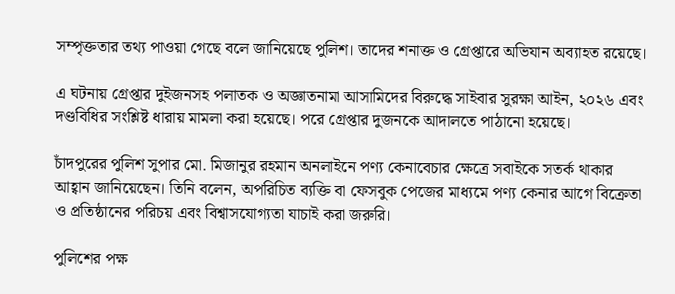সম্পৃক্ততার তথ্য পাওয়া গেছে বলে জানিয়েছে পুলিশ। তাদের শনাক্ত ও গ্রেপ্তারে অভিযান অব্যাহত রয়েছে।

এ ঘটনায় গ্রেপ্তার দুইজনসহ পলাতক ও অজ্ঞাতনামা আসামিদের বিরুদ্ধে সাইবার সুরক্ষা আইন, ২০২৬ এবং দণ্ডবিধির সংশ্লিষ্ট ধারায় মামলা করা হয়েছে। পরে গ্রেপ্তার দুজনকে আদালতে পাঠানো হয়েছে।

চাঁদপুরের পুলিশ সুপার মো. মিজানুর রহমান অনলাইনে পণ্য কেনাবেচার ক্ষেত্রে সবাইকে সতর্ক থাকার আহ্বান জানিয়েছেন। তিনি বলেন, অপরিচিত ব্যক্তি বা ফেসবুক পেজের মাধ্যমে পণ্য কেনার আগে বিক্রেতা ও প্রতিষ্ঠানের পরিচয় এবং বিশ্বাসযোগ্যতা যাচাই করা জরুরি।

পুলিশের পক্ষ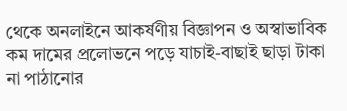থেকে অনলাইনে আকর্ষণীয় বিজ্ঞাপন ও অস্বাভাবিক কম দামের প্রলোভনে পড়ে যাচাই-বাছাই ছাড়া টাকা না পাঠানোর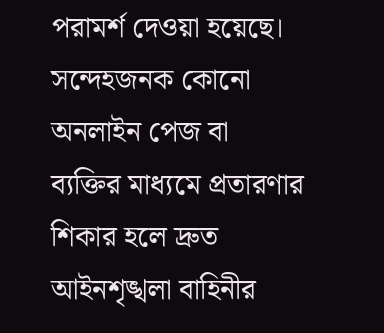পরামর্শ দেওয়া হয়েছে। সন্দেহজনক কোনো অনলাইন পেজ বা ব্যক্তির মাধ্যমে প্রতারণার শিকার হলে দ্রুত আইনশৃঙ্খলা বাহিনীর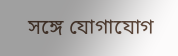সঙ্গে যোগাযোগ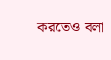করতেও বলা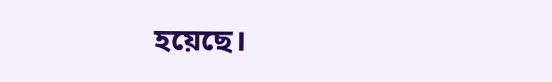হয়েছে।